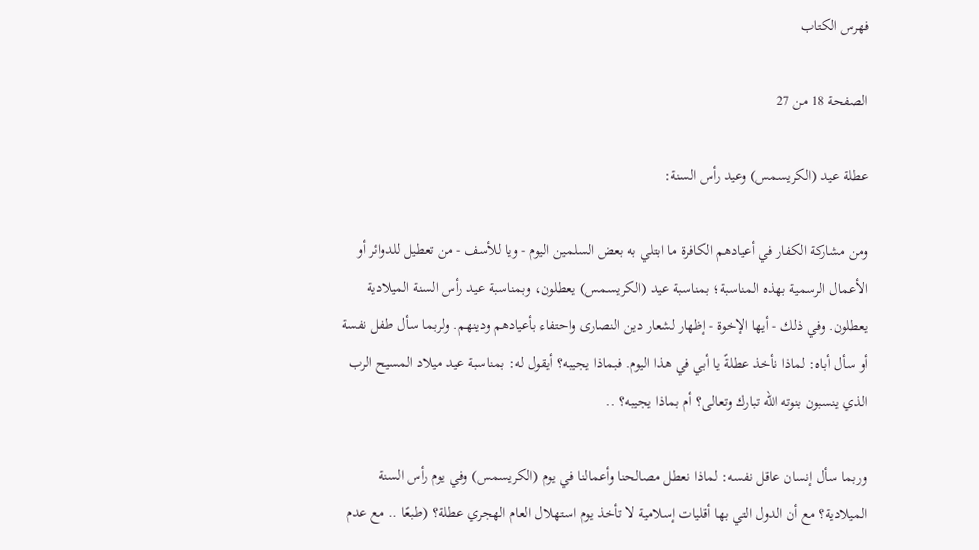فهرس الكتاب

الصفحة 18 من 27

عطلة عيد (الكريسمس) وعيد رأس السنة:

ومن مشاركة الكفار في أعيادهم الكافرة ما ابتلي به بعض السلمين اليوم - ويا للأسف - من تعطيل للدوائر أو الأعمال الرسمية بهذه المناسبة؛ بمناسبة عيد (الكريسمس) يعطلون، وبمناسبة عيد رأس السنة الميلادية يعطلون. وفي ذلك - أيها الإخوة - إظهار لشعار دين النصارى واحتفاء بأعيادهم ودينهم. ولربما سأل طفل نفسة أو سأل أباه: لماذا نأخذ عطلةً يا أبي في هذا اليوم. فبماذا يجيبه؟ أيقول له: بمناسبة عيد ميلاد المسيح الرب الذي ينسبون بنوته الله تبارك وتعالى؟ أم بماذا يجيبه؟ ..

وربما سأل إنسان عاقل نفسه: لماذا نعطل مصالحنا وأعمالنا في يوم (الكريسمس) وفي يوم رأس السنة الميلادية؟ مع أن الدول التي بها أقليات إسلامية لا تأخذ يوم استهلال العام الهجري عطلة؟ (طبعًا .. مع عدم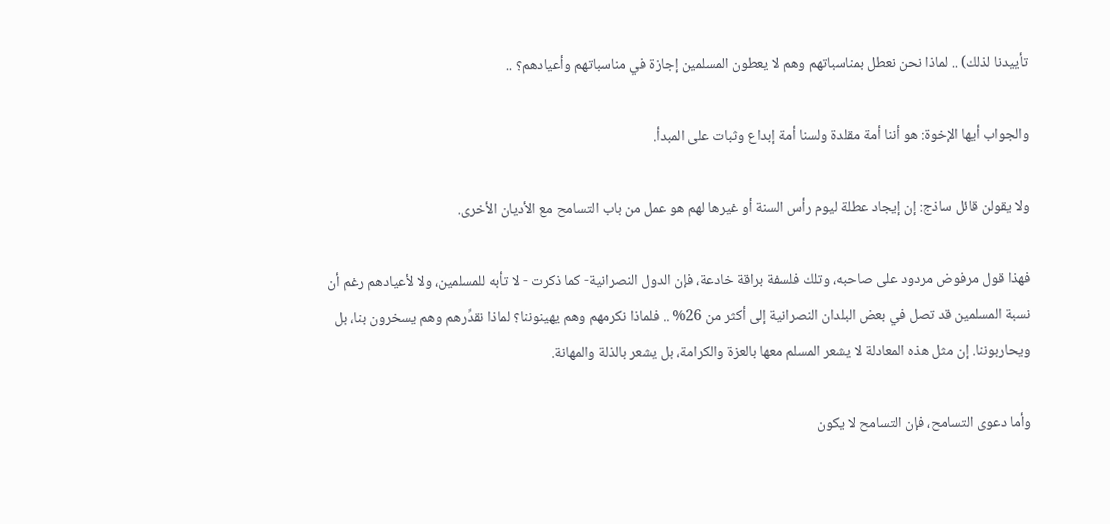تأييدنا لذلك) .. لماذا نحن نعطل بمناسباتهم وهم لا يعطون المسلمين إجازة في مناسباتهم وأعيادهم؟ ..

والجواب أيها الإخوة: هو أننا أمة مقلدة ولسنا أمة إبداع وثبات على المبدأ.

ولا يقولن قائل ساذج: إن إيجاد عطلة ليوم رأس السنة أو غيرها لهم هو عمل من باب التسامح مع الأديان الأخرى.

فهذا قول مرفوض مردود على صاحبه، وتلك فلسفة براقة خادعة، فإن الدول النصرانية- كما ذكرت - لا تأبه للمسلمين، ولا لأعيادهم رغم أن نسبة المسلمين قد تصل في بعض البلدان النصرانية إلى أكثر من 26% .. فلماذا نكرمهم وهم يهينوننا؟ لماذا نقدِّرهم وهم يسخرون بنا، بل ويحاربوننا. إن مثل هذه المعادلة لا يشعر المسلم معها بالعزة والكرامة، بل يشعر بالذلة والمهانة.

وأما دعوى التسامح، فإن التسامح لا يكون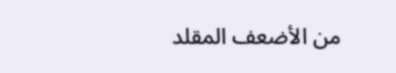من الأضعف المقلد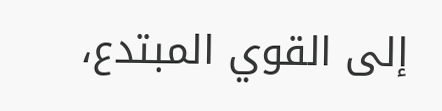إلى القوي المبتدع،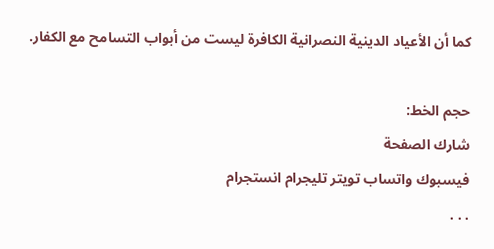كما أن الأعياد الدينية النصرانية الكافرة ليست من أبواب التسامح مع الكفار.

حجم الخط:
شارك الصفحة
فيسبوك واتساب تويتر تليجرام انستجرام
. . .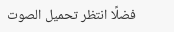فضلًا انتظر تحميل الصوت